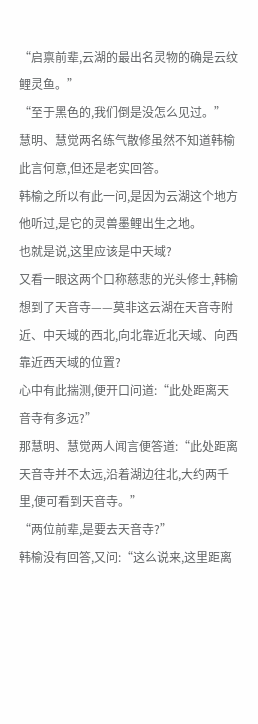“启禀前辈,云湖的最出名灵物的确是云纹鲤灵鱼。”
“至于黑色的,我们倒是没怎么见过。”
慧明、慧觉两名练气散修虽然不知道韩榆此言何意,但还是老实回答。
韩榆之所以有此一问,是因为云湖这个地方他听过,是它的灵兽墨鲤出生之地。
也就是说,这里应该是中天域?
又看一眼这两个口称慈悲的光头修士,韩榆想到了天音寺——莫非这云湖在天音寺附近、中天域的西北,向北靠近北天域、向西靠近西天域的位置?
心中有此揣测,便开口问道:“此处距离天音寺有多远?”
那慧明、慧觉两人闻言便答道:“此处距离天音寺并不太远,沿着湖边往北,大约两千里,便可看到天音寺。”
“两位前辈,是要去天音寺?”
韩榆没有回答,又问:“这么说来,这里距离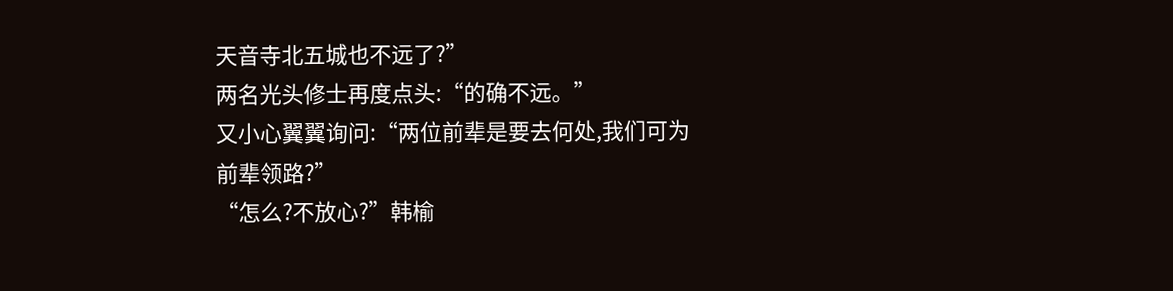天音寺北五城也不远了?”
两名光头修士再度点头:“的确不远。”
又小心翼翼询问:“两位前辈是要去何处,我们可为前辈领路?”
“怎么?不放心?”韩榆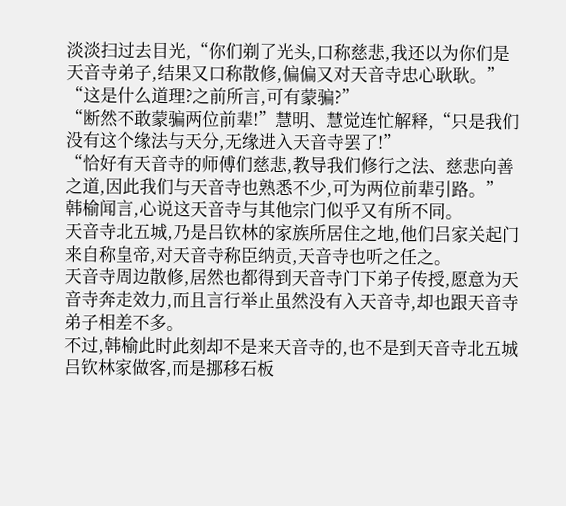淡淡扫过去目光,“你们剃了光头,口称慈悲,我还以为你们是天音寺弟子,结果又口称散修,偏偏又对天音寺忠心耿耿。”
“这是什么道理?之前所言,可有蒙骗?”
“断然不敢蒙骗两位前辈!”慧明、慧觉连忙解释,“只是我们没有这个缘法与天分,无缘进入天音寺罢了!”
“恰好有天音寺的师傅们慈悲,教导我们修行之法、慈悲向善之道,因此我们与天音寺也熟悉不少,可为两位前辈引路。”
韩榆闻言,心说这天音寺与其他宗门似乎又有所不同。
天音寺北五城,乃是吕钦林的家族所居住之地,他们吕家关起门来自称皇帝,对天音寺称臣纳贡,天音寺也听之任之。
天音寺周边散修,居然也都得到天音寺门下弟子传授,愿意为天音寺奔走效力,而且言行举止虽然没有入天音寺,却也跟天音寺弟子相差不多。
不过,韩榆此时此刻却不是来天音寺的,也不是到天音寺北五城吕钦林家做客,而是挪移石板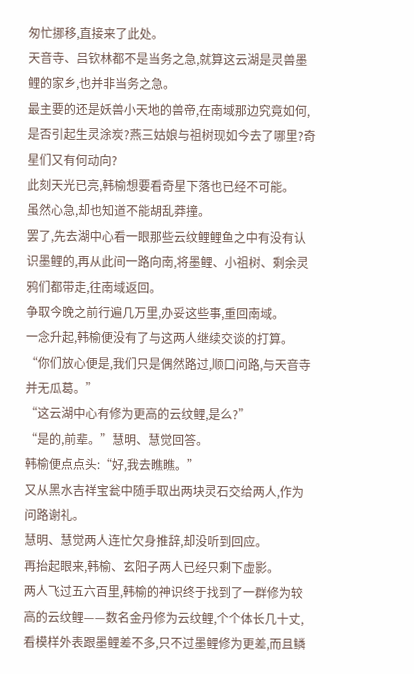匆忙挪移,直接来了此处。
天音寺、吕钦林都不是当务之急,就算这云湖是灵兽墨鲤的家乡,也并非当务之急。
最主要的还是妖兽小天地的兽帝,在南域那边究竟如何,是否引起生灵涂炭?燕三姑娘与祖树现如今去了哪里?奇星们又有何动向?
此刻天光已亮,韩榆想要看奇星下落也已经不可能。
虽然心急,却也知道不能胡乱莽撞。
罢了,先去湖中心看一眼那些云纹鲤鲤鱼之中有没有认识墨鲤的,再从此间一路向南,将墨鲤、小祖树、剩余灵鸦们都带走,往南域返回。
争取今晚之前行遍几万里,办妥这些事,重回南域。
一念升起,韩榆便没有了与这两人继续交谈的打算。
“你们放心便是,我们只是偶然路过,顺口问路,与天音寺并无瓜葛。”
“这云湖中心有修为更高的云纹鲤,是么?”
“是的,前辈。”慧明、慧觉回答。
韩榆便点点头:“好,我去瞧瞧。”
又从黑水吉祥宝瓮中随手取出两块灵石交给两人,作为问路谢礼。
慧明、慧觉两人连忙欠身推辞,却没听到回应。
再抬起眼来,韩榆、玄阳子两人已经只剩下虚影。
两人飞过五六百里,韩榆的神识终于找到了一群修为较高的云纹鲤——数名金丹修为云纹鲤,个个体长几十丈,看模样外表跟墨鲤差不多,只不过墨鲤修为更差,而且鳞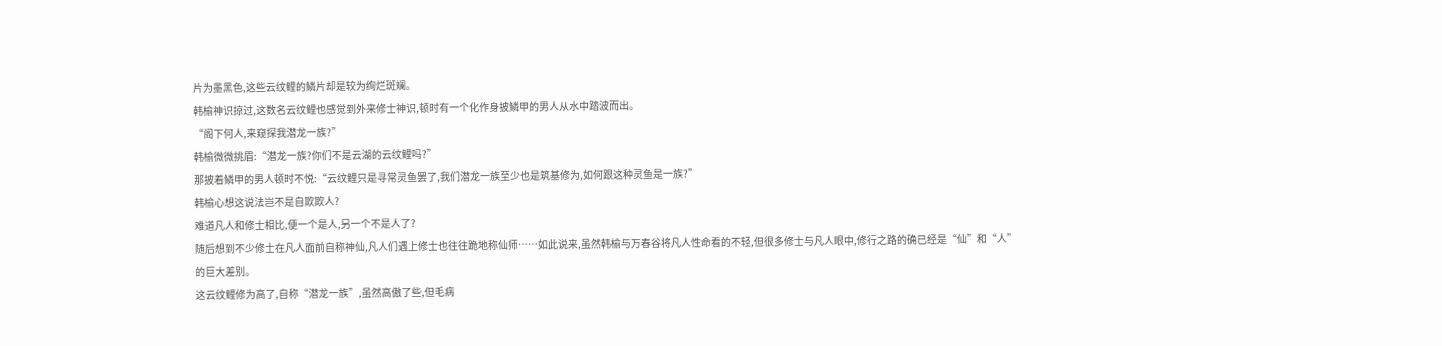片为墨黑色,这些云纹鲤的鳞片却是较为绚烂斑斓。
韩榆神识掠过,这数名云纹鲤也感觉到外来修士神识,顿时有一个化作身披鳞甲的男人从水中踏波而出。
“阁下何人,来窥探我潜龙一族?”
韩榆微微挑眉:“潜龙一族?你们不是云湖的云纹鲤吗?”
那披着鳞甲的男人顿时不悦:“云纹鲤只是寻常灵鱼罢了,我们潜龙一族至少也是筑基修为,如何跟这种灵鱼是一族?”
韩榆心想这说法岂不是自欺欺人?
难道凡人和修士相比,便一个是人,另一个不是人了?
随后想到不少修士在凡人面前自称神仙,凡人们遇上修士也往往跪地称仙师……如此说来,虽然韩榆与万春谷将凡人性命看的不轻,但很多修士与凡人眼中,修行之路的确已经是“仙”和“人”的巨大差别。
这云纹鲤修为高了,自称“潜龙一族”,虽然高傲了些,但毛病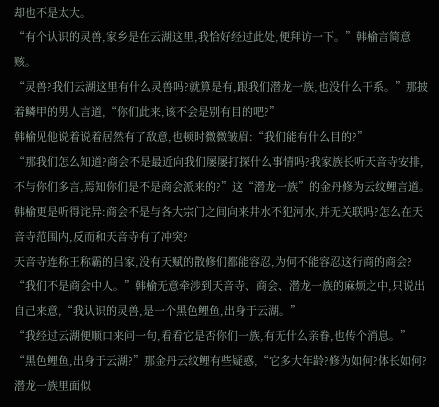却也不是太大。
“有个认识的灵兽,家乡是在云湖这里,我恰好经过此处,便拜访一下。”韩榆言简意赅。
“灵兽?我们云湖这里有什么灵兽吗?就算是有,跟我们潜龙一族,也没什么干系。”那披着鳞甲的男人言道,“你们此来,该不会是别有目的吧?”
韩榆见他说着说着居然有了敌意,也顿时微微皱眉:“我们能有什么目的?”
“那我们怎么知道?商会不是最近向我们屡屡打探什么事情吗?我家族长听天音寺安排,不与你们多言,焉知你们是不是商会派来的?”这“潜龙一族”的金丹修为云纹鲤言道。
韩榆更是听得诧异:商会不是与各大宗门之间向来井水不犯河水,并无关联吗?怎么在天音寺范围内,反而和天音寺有了冲突?
天音寺连称王称霸的吕家,没有天赋的散修们都能容忍,为何不能容忍这行商的商会?
“我们不是商会中人。”韩榆无意牵涉到天音寺、商会、潜龙一族的麻烦之中,只说出自己来意,“我认识的灵兽,是一个黑色鲤鱼,出身于云湖。”
“我经过云湖便顺口来问一句,看看它是否你们一族,有无什么亲眷,也传个消息。”
“黑色鲤鱼,出身于云湖?”那金丹云纹鲤有些疑惑,“它多大年龄?修为如何?体长如何?潜龙一族里面似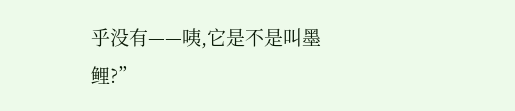乎没有——咦,它是不是叫墨鲤?”